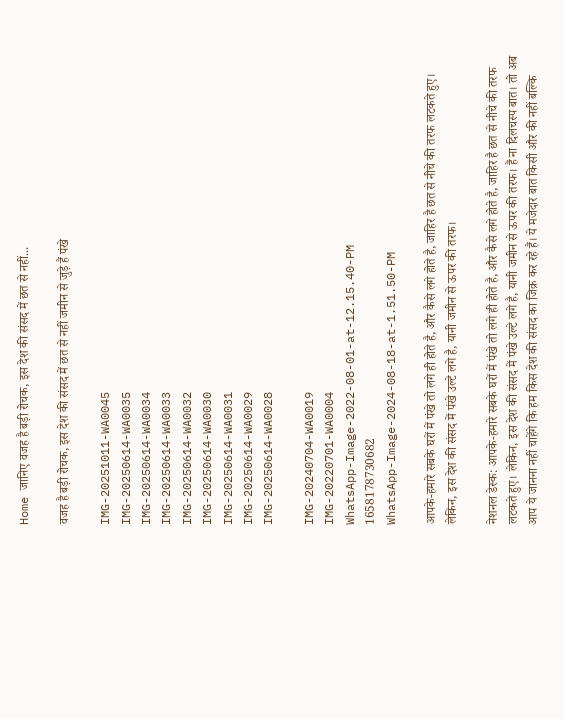Home जानिए वजह है बड़ी रोचक, इस देश की संसद में छत से नहीं...

वजह है बड़ी रोचक, इस देश की संसद में छत से नहीं जमीन से जुड़े हैं पंखे

IMG-20251011-WA0045
IMG-20250614-WA0035
IMG-20250614-WA0034
IMG-20250614-WA0033
IMG-20250614-WA0032
IMG-20250614-WA0030
IMG-20250614-WA0031
IMG-20250614-WA0029
IMG-20250614-WA0028

IMG-20240704-WA0019
IMG-20220701-WA0004
WhatsApp-Image-2022-08-01-at-12.15.40-PM
1658178730682
WhatsApp-Image-2024-08-18-at-1.51.50-PM

आपके-हमारे सबके घरों में पंखे तो लगे ही होते है, और कैसे लगे होते है, जाहिर है छत से नीचे की तरफ लटकते हुए। लेकिन, इस देश की संसद में पंखे उल्टे लगे है, यानी जमीन से ऊपर की तरफ।

नेशनल डेस्क: आपके-हमारे सबके घरों में पंखे तो लगे ही होते है, और कैसे लगे होते है, जाहिर है छत से नीचे की तरफ लटकते हुए। लेकिन, इस देश की संसद में पंखे उल्टे लगे है, यानी जमीन से ऊपर की तरफ। हैं ना दिलचस्प बात। तो अब आप ये जानना नहीं चाहेंगे कि हम किस देश की संसद का जिक्र कर रहे हैं। ये मजेदार बात किसी और की नहीं बल्कि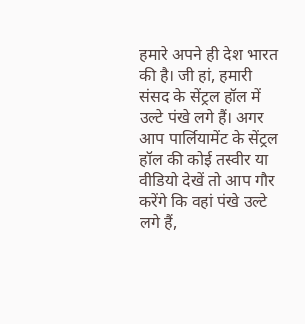हमारे अपने ही देश भारत की है। जी हां, हमारी संसद के सेंट्रल हॉल में उल्टे पंखे लगे हैं। अगर आप पार्लियामेंट के सेंट्रल हॉल की कोई तस्वीर या वीडियो देखें तो आप गौर करेंगे कि वहां पंखे उल्टे लगे हैं,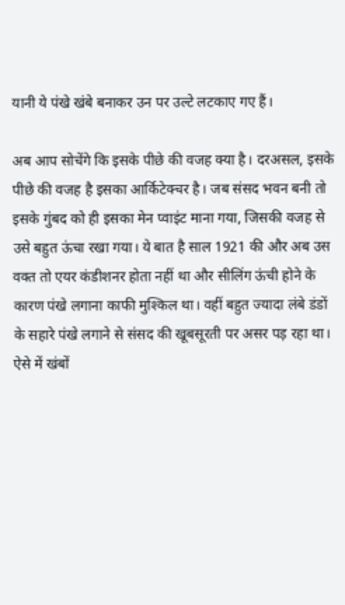यानी ये पंखे खंबे बनाकर उन पर उल्टे लटकाए गए हैं।

अब आप सोचेंगे कि इसके पीछे की वजह क्या है। दरअसल, इसके पीछे की वजह है इसका आर्किटेक्चर है। जब संसद भवन बनी तो इसके गुंबद को ही इसका मेन प्वाइंट माना गया, जिसकी वजह से उसे बहुत ऊंचा रखा गया। ये बात है साल 1921 की और अब उस वक्त तो एयर कंडीशनर होता नहीं था और सीलिंग ऊंची होने के कारण पंखे लगाना काफी मुश्किल था। वहीं बहुत ज्यादा लंबे डंडों के सहारे पंखे लगाने से संसद की खूबसूरती पर असर पड़ रहा था। ऐसे में खंबों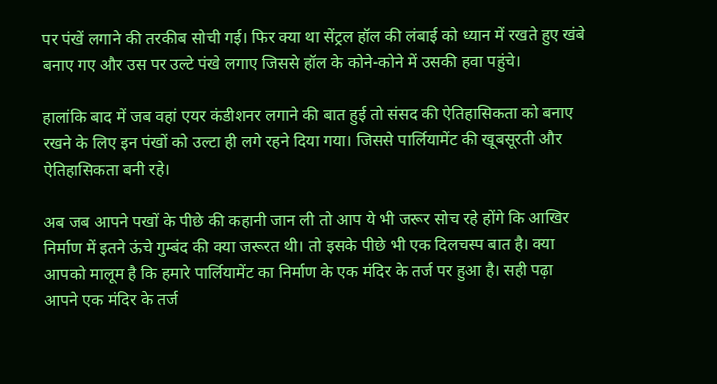पर पंखें लगाने की तरकीब सोची गई। फिर क्या था सेंट्रल हॉल की लंबाई को ध्यान में रखते हुए खंबे बनाए गए और उस पर उल्टे पंखे लगाए जिससे हॉल के कोने-कोने में उसकी हवा पहुंचे।

हालांकि बाद में जब वहां एयर कंडीशनर लगाने की बात हुई तो संसद की ऐतिहासिकता को बनाए रखने के लिए इन पंखों को उल्टा ही लगे रहने दिया गया। जिससे पार्लियामेंट की खूबसूरती और ऐतिहासिकता बनी रहे।

अब जब आपने पखों के पीछे की कहानी जान ली तो आप ये भी जरूर सोच रहे होंगे कि आखिर निर्माण में इतने ऊंचे गुम्बंद की क्या जरूरत थी। तो इसके पीछे भी एक दिलचस्प बात है। क्या आपको मालूम है कि हमारे पार्लियामेंट का निर्माण के एक मंदिर के तर्ज पर हुआ है। सही पढ़ा आपने एक मंदिर के तर्ज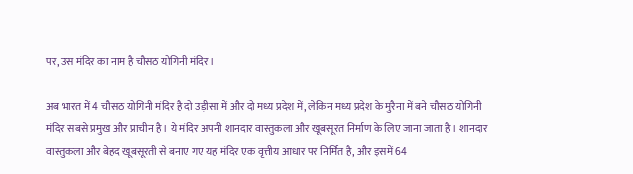पर, उस मंदिर का नाम है चौसठ योगिनी मंदिर।

अब भारत में 4 चौसठ योगिनी मंदिर है दो उड़ीसा में और दो मध्य प्रदेश में, लेकिन मध्य प्रदेश के मुरैना में बने चौसठ योगिनी मंदिर सबसे प्रमुख और प्राचीन है। ये मंदिर अपनी शानदार वास्तुकला और खूबसूरत निर्माण के लिए जाना जाता है। शानदार वास्तुकला और बेहद खूबसूरती से बनाए गए यह मंदिर एक वृत्तीय आधार पर निर्मित है, और इसमें 64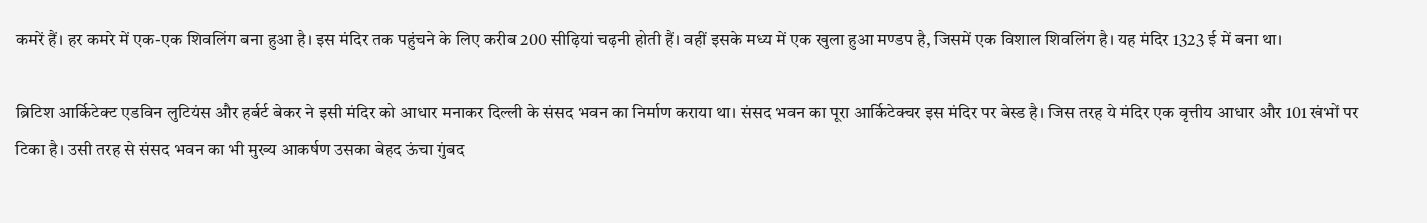कमरें हैं। हर कमरे में एक-एक शिवलिंग बना हुआ है। इस मंदिर तक पहुंचने के लिए करीब 200 सीढ़ियां चढ़नी होती हैं। वहीं इसके मध्य में एक खुला हुआ मण्डप है, जिसमें एक विशाल शिवलिंग है। यह मंदिर 1323 ई में बना था।

ब्रिटिश आर्किटेक्ट एडविन लुटियंस और हर्बर्ट बेकर ने इसी मंदिर को आधार मनाकर दिल्ली के संसद भवन का निर्माण कराया था। संसद भवन का पूरा आर्किटेक्चर इस मंदिर पर बेस्ड है। जिस तरह ये मंदिर एक वृत्तीय आधार और 101 खंभों पर टिका है। उसी तरह से संसद भवन का भी मुख्य आकर्षण उसका बेहद ऊंचा गुंबद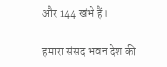और 144 खंभे हैं।

हमारा संसद भवन देश की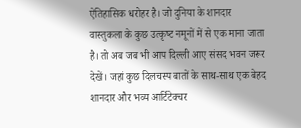ऐतिहासिक धरोहर है। जो दुनिया के शानदार वास्‍तुकला के कुछ उत्‍कृष्‍ट नमूनों में से एक माना जाता है। तो अब जब भी आप दिल्ली आए संसद भवन जरूर देखें। जहां कुछ दिलचस्प बातों के साथ-साथ एक बेहद शानदार और भव्य आर्टिटेक्चर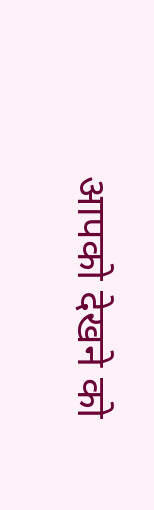आपको देखने को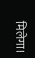मिलेगा।